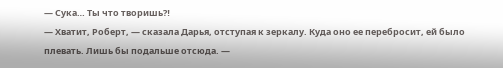— Сука… Ты что творишь⁈
— Хватит, Роберт, — сказала Дарья, отступая к зеркалу. Куда оно ее перебросит, ей было плевать. Лишь бы подальше отсюда. —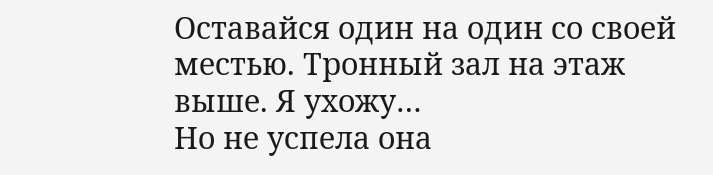Оставайся один на один со своей местью. Тронный зал на этаж выше. Я ухожу…
Но не успела она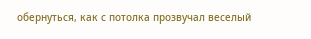обернуться, как с потолка прозвучал веселый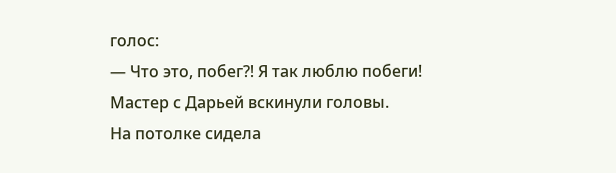голос:
— Что это, побег⁈ Я так люблю побеги!
Мастер с Дарьей вскинули головы.
На потолке сидела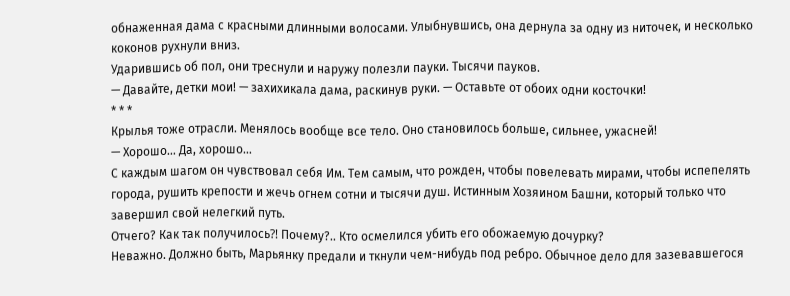обнаженная дама с красными длинными волосами. Улыбнувшись, она дернула за одну из ниточек, и несколько коконов рухнули вниз.
Ударившись об пол, они треснули и наружу полезли пауки. Тысячи пауков.
— Давайте, детки мои! — захихикала дама, раскинув руки. — Оставьте от обоих одни косточки!
* * *
Крылья тоже отрасли. Менялось вообще все тело. Оно становилось больше, сильнее, ужасней!
— Хорошо… Да, хорошо…
С каждым шагом он чувствовал себя Им. Тем самым, что рожден, чтобы повелевать мирами, чтобы испепелять города, рушить крепости и жечь огнем сотни и тысячи душ. Истинным Хозяином Башни, который только что завершил свой нелегкий путь.
Отчего? Как так получилось⁈ Почему?.. Кто осмелился убить его обожаемую дочурку?
Неважно. Должно быть, Марьянку предали и ткнули чем-нибудь под ребро. Обычное дело для зазевавшегося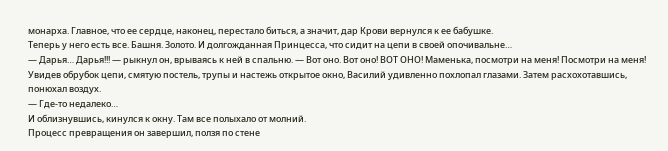монарха. Главное, что ее сердце, наконец, перестало биться, а значит, дар Крови вернулся к ее бабушке.
Теперь у него есть все. Башня. Золото. И долгожданная Принцесса, что сидит на цепи в своей опочивальне…
— Дарья… Дарья!!! — рыкнул он, врываясь к ней в спальню. — Вот оно. Вот оно! ВОТ ОНО! Маменька, посмотри на меня! Посмотри на меня!
Увидев обрубок цепи, смятую постель, трупы и настежь открытое окно, Василий удивленно похлопал глазами. Затем расхохотавшись, понюхал воздух.
— Где-то недалеко…
И облизнувшись, кинулся к окну. Там все полыхало от молний.
Процесс превращения он завершил, ползя по стене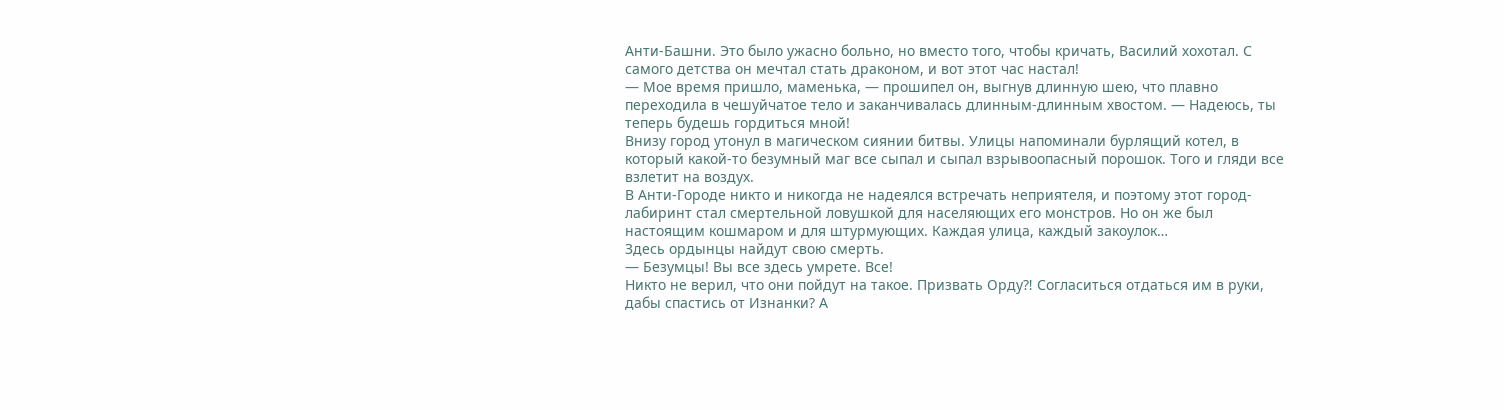Анти-Башни. Это было ужасно больно, но вместо того, чтобы кричать, Василий хохотал. С самого детства он мечтал стать драконом, и вот этот час настал!
— Мое время пришло, маменька, — прошипел он, выгнув длинную шею, что плавно переходила в чешуйчатое тело и заканчивалась длинным-длинным хвостом. — Надеюсь, ты теперь будешь гордиться мной!
Внизу город утонул в магическом сиянии битвы. Улицы напоминали бурлящий котел, в который какой-то безумный маг все сыпал и сыпал взрывоопасный порошок. Того и гляди все взлетит на воздух.
В Анти-Городе никто и никогда не надеялся встречать неприятеля, и поэтому этот город-лабиринт стал смертельной ловушкой для населяющих его монстров. Но он же был настоящим кошмаром и для штурмующих. Каждая улица, каждый закоулок…
Здесь ордынцы найдут свою смерть.
— Безумцы! Вы все здесь умрете. Все!
Никто не верил, что они пойдут на такое. Призвать Орду⁈ Согласиться отдаться им в руки, дабы спастись от Изнанки? А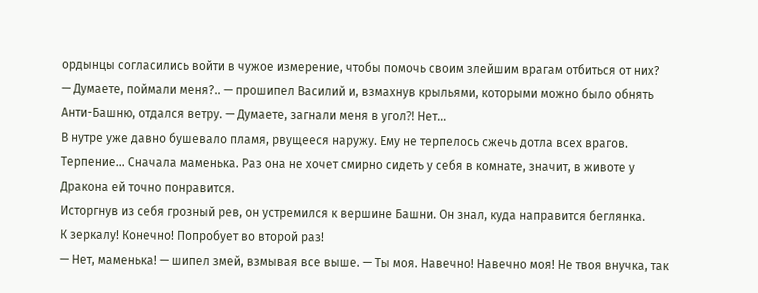ордынцы согласились войти в чужое измерение, чтобы помочь своим злейшим врагам отбиться от них?
— Думаете, поймали меня?.. — прошипел Василий и, взмахнув крыльями, которыми можно было обнять Анти-Башню, отдался ветру. — Думаете, загнали меня в угол⁈ Нет…
В нутре уже давно бушевало пламя, рвущееся наружу. Ему не терпелось сжечь дотла всех врагов.
Терпение… Сначала маменька. Раз она не хочет смирно сидеть у себя в комнате, значит, в животе у Дракона ей точно понравится.
Исторгнув из себя грозный рев, он устремился к вершине Башни. Он знал, куда направится беглянка.
К зеркалу! Конечно! Попробует во второй раз!
— Нет, маменька! — шипел змей, взмывая все выше. — Ты моя. Навечно! Навечно моя! Не твоя внучка, так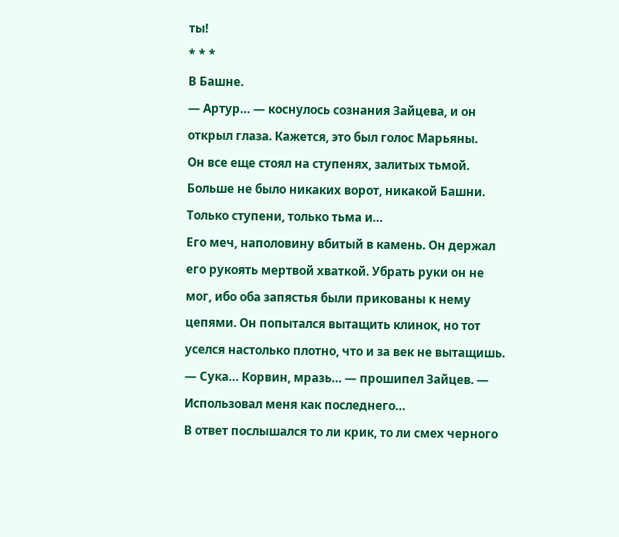ты!
* * *
В Башне.
— Артур… — коснулось сознания Зайцева, и он открыл глаза. Кажется, это был голос Марьяны.
Он все еще стоял на ступенях, залитых тьмой. Больше не было никаких ворот, никакой Башни. Только ступени, только тьма и…
Его меч, наполовину вбитый в камень. Он держал его рукоять мертвой хваткой. Убрать руки он не мог, ибо оба запястья были прикованы к нему цепями. Он попытался вытащить клинок, но тот уселся настолько плотно, что и за век не вытащишь.
— Сука… Корвин, мразь… — прошипел Зайцев. — Использовал меня как последнего…
В ответ послышался то ли крик, то ли смех черного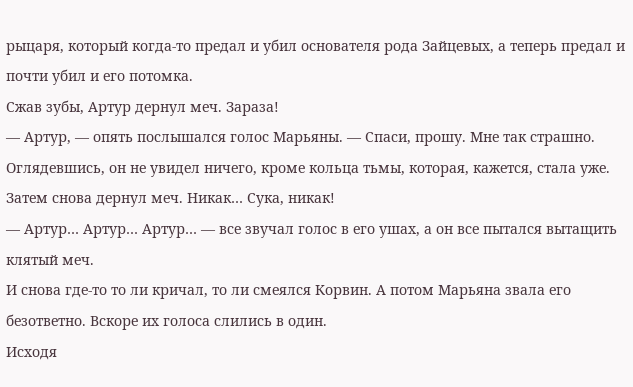рыцаря, который когда-то предал и убил основателя рода Зайцевых, а теперь предал и почти убил и его потомка.
Сжав зубы, Артур дернул меч. Зараза!
— Артур, — опять послышался голос Марьяны. — Спаси, прошу. Мне так страшно.
Оглядевшись, он не увидел ничего, кроме кольца тьмы, которая, кажется, стала уже. Затем снова дернул меч. Никак… Сука, никак!
— Артур… Артур… Артур… — все звучал голос в его ушах, а он все пытался вытащить клятый меч.
И снова где-то то ли кричал, то ли смеялся Корвин. А потом Марьяна звала его безответно. Вскоре их голоса слились в один.
Исходя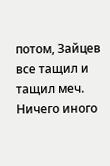потом, Зайцев все тащил и тащил меч. Ничего иного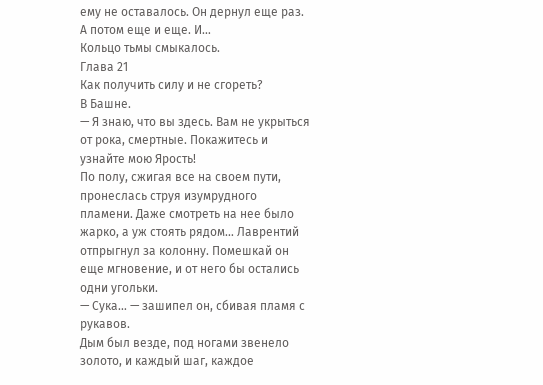ему не оставалось. Он дернул еще раз. А потом еще и еще. И…
Кольцо тьмы смыкалось.
Глава 21
Как получить силу и не сгореть?
В Башне.
— Я знаю, что вы здесь. Вам не укрыться от рока, смертные. Покажитесь и узнайте мою Ярость!
По полу, сжигая все на своем пути, пронеслась струя изумрудного пламени. Даже смотреть на нее было жарко, а уж стоять рядом… Лаврентий отпрыгнул за колонну. Помешкай он еще мгновение, и от него бы остались одни угольки.
— Сука… — зашипел он, сбивая пламя с рукавов.
Дым был везде, под ногами звенело золото, и каждый шаг, каждое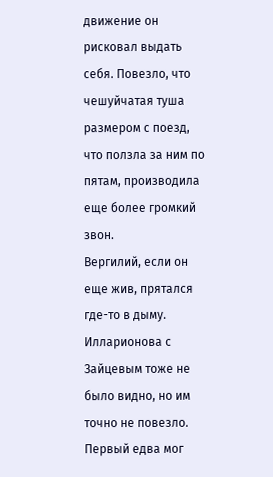движение он рисковал выдать себя. Повезло, что чешуйчатая туша размером с поезд, что ползла за ним по пятам, производила еще более громкий звон.
Вергилий, если он еще жив, прятался где-то в дыму. Илларионова с Зайцевым тоже не было видно, но им точно не повезло. Первый едва мог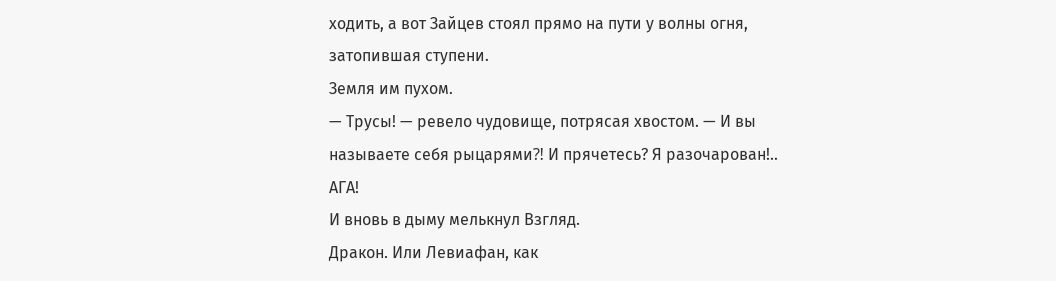ходить, а вот Зайцев стоял прямо на пути у волны огня, затопившая ступени.
Земля им пухом.
— Трусы! — ревело чудовище, потрясая хвостом. — И вы называете себя рыцарями⁈ И прячетесь? Я разочарован!.. АГА!
И вновь в дыму мелькнул Взгляд.
Дракон. Или Левиафан, как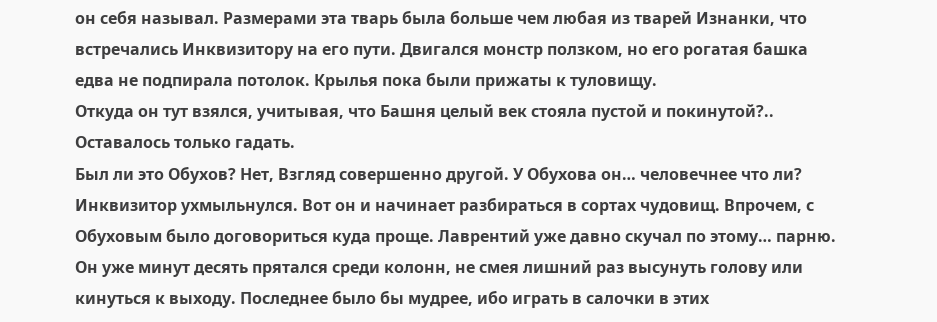он себя называл. Размерами эта тварь была больше чем любая из тварей Изнанки, что встречались Инквизитору на его пути. Двигался монстр ползком, но его рогатая башка едва не подпирала потолок. Крылья пока были прижаты к туловищу.
Откуда он тут взялся, учитывая, что Башня целый век стояла пустой и покинутой?.. Оставалось только гадать.
Был ли это Обухов? Нет, Взгляд совершенно другой. У Обухова он… человечнее что ли?
Инквизитор ухмыльнулся. Вот он и начинает разбираться в сортах чудовищ. Впрочем, с Обуховым было договориться куда проще. Лаврентий уже давно скучал по этому… парню.
Он уже минут десять прятался среди колонн, не смея лишний раз высунуть голову или кинуться к выходу. Последнее было бы мудрее, ибо играть в салочки в этих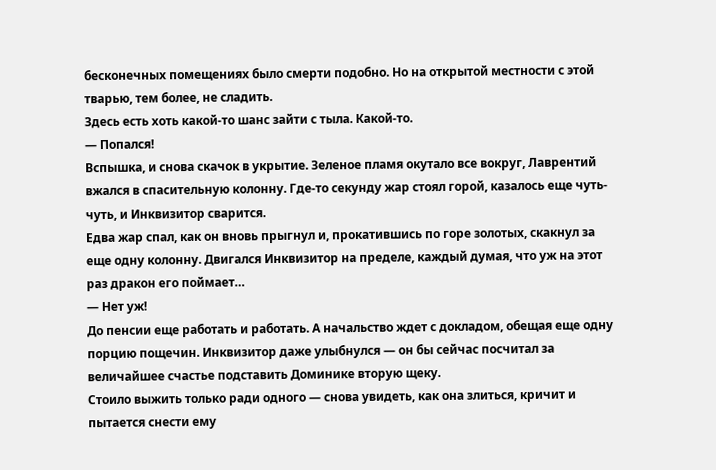бесконечных помещениях было смерти подобно. Но на открытой местности с этой тварью, тем более, не сладить.
Здесь есть хоть какой-то шанс зайти с тыла. Какой-то.
— Попался!
Вспышка, и снова скачок в укрытие. Зеленое пламя окутало все вокруг, Лаврентий вжался в спасительную колонну. Где-то секунду жар стоял горой, казалось еще чуть-чуть, и Инквизитор сварится.
Едва жар спал, как он вновь прыгнул и, прокатившись по горе золотых, скакнул за еще одну колонну. Двигался Инквизитор на пределе, каждый думая, что уж на этот раз дракон его поймает…
— Нет уж!
До пенсии еще работать и работать. А начальство ждет с докладом, обещая еще одну порцию пощечин. Инквизитор даже улыбнулся — он бы сейчас посчитал за величайшее счастье подставить Доминике вторую щеку.
Стоило выжить только ради одного — снова увидеть, как она злиться, кричит и пытается снести ему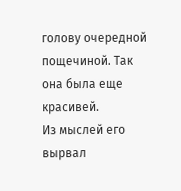голову очередной пощечиной. Так она была еще красивей.
Из мыслей его вырвал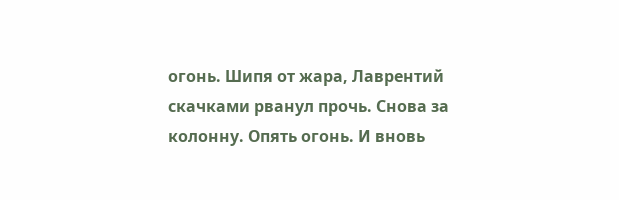огонь. Шипя от жара, Лаврентий скачками рванул прочь. Снова за колонну. Опять огонь. И вновь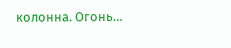колонна. Огонь…